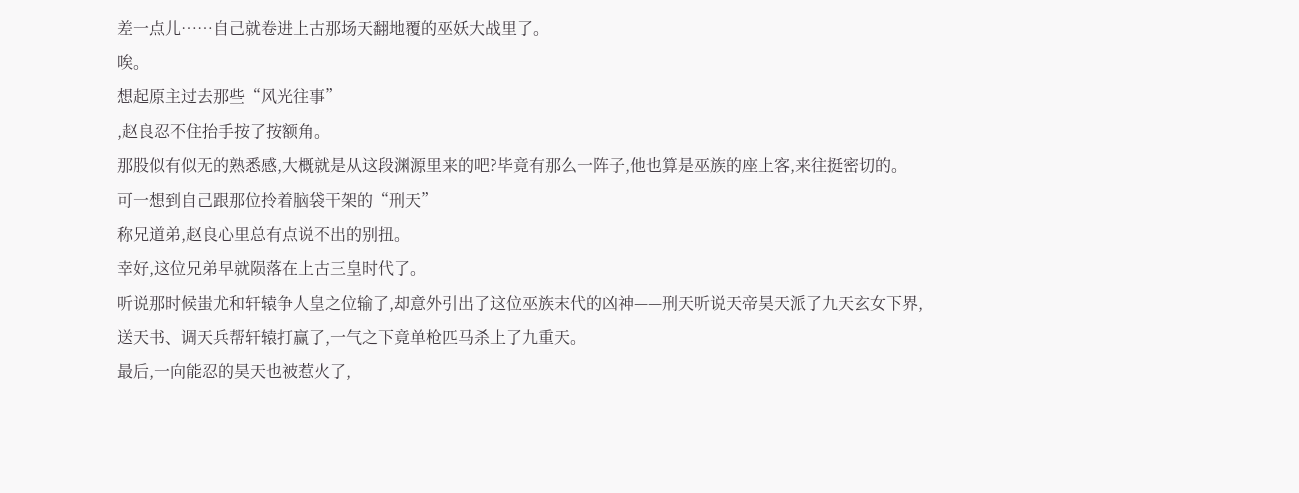差一点儿……自己就卷进上古那场天翻地覆的巫妖大战里了。
唉。
想起原主过去那些“风光往事”
,赵良忍不住抬手按了按额角。
那股似有似无的熟悉感,大概就是从这段渊源里来的吧?毕竟有那么一阵子,他也算是巫族的座上客,来往挺密切的。
可一想到自己跟那位拎着脑袋干架的“刑天”
称兄道弟,赵良心里总有点说不出的别扭。
幸好,这位兄弟早就陨落在上古三皇时代了。
听说那时候蚩尤和轩辕争人皇之位输了,却意外引出了这位巫族末代的凶神——刑天听说天帝昊天派了九天玄女下界,送天书、调天兵帮轩辕打赢了,一气之下竟单枪匹马杀上了九重天。
最后,一向能忍的昊天也被惹火了,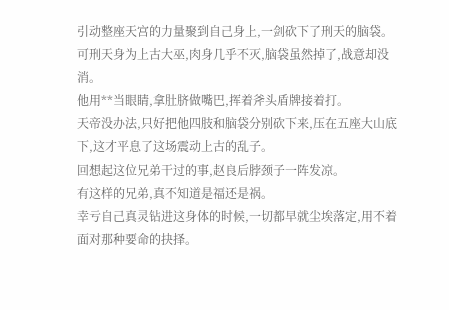引动整座天宫的力量聚到自己身上,一剑砍下了刑天的脑袋。
可刑天身为上古大巫,肉身几乎不灭,脑袋虽然掉了,战意却没消。
他用**当眼睛,拿肚脐做嘴巴,挥着斧头盾牌接着打。
天帝没办法,只好把他四肢和脑袋分别砍下来,压在五座大山底下,这才平息了这场震动上古的乱子。
回想起这位兄弟干过的事,赵良后脖颈子一阵发凉。
有这样的兄弟,真不知道是福还是祸。
幸亏自己真灵钻进这身体的时候,一切都早就尘埃落定,用不着面对那种要命的抉择。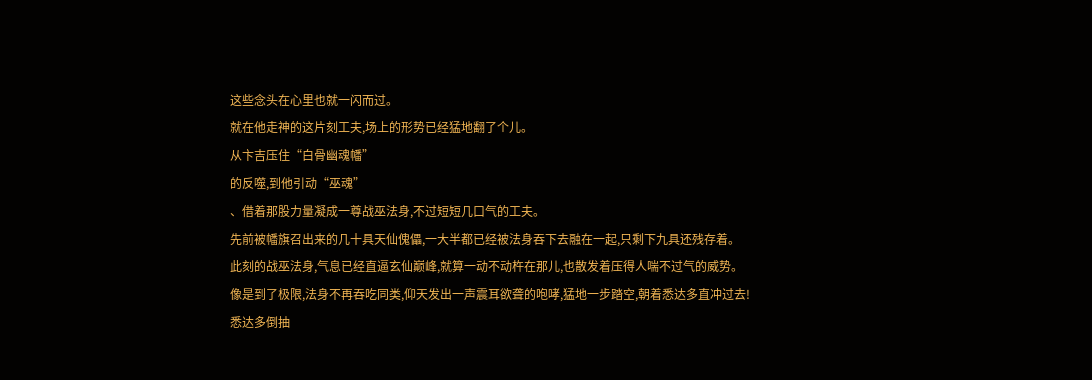这些念头在心里也就一闪而过。
就在他走神的这片刻工夫,场上的形势已经猛地翻了个儿。
从卞吉压住“白骨幽魂幡”
的反噬,到他引动“巫魂”
、借着那股力量凝成一尊战巫法身,不过短短几口气的工夫。
先前被幡旗召出来的几十具天仙傀儡,一大半都已经被法身吞下去融在一起,只剩下九具还残存着。
此刻的战巫法身,气息已经直逼玄仙巅峰,就算一动不动杵在那儿,也散发着压得人喘不过气的威势。
像是到了极限,法身不再吞吃同类,仰天发出一声震耳欲聋的咆哮,猛地一步踏空,朝着悉达多直冲过去!
悉达多倒抽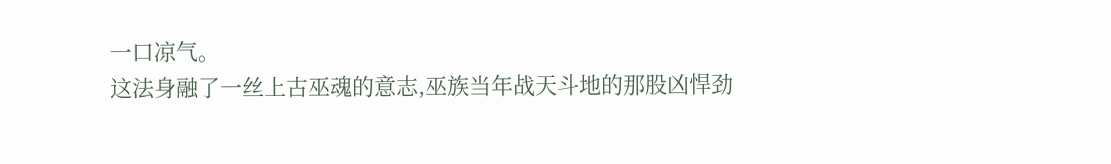一口凉气。
这法身融了一丝上古巫魂的意志,巫族当年战天斗地的那股凶悍劲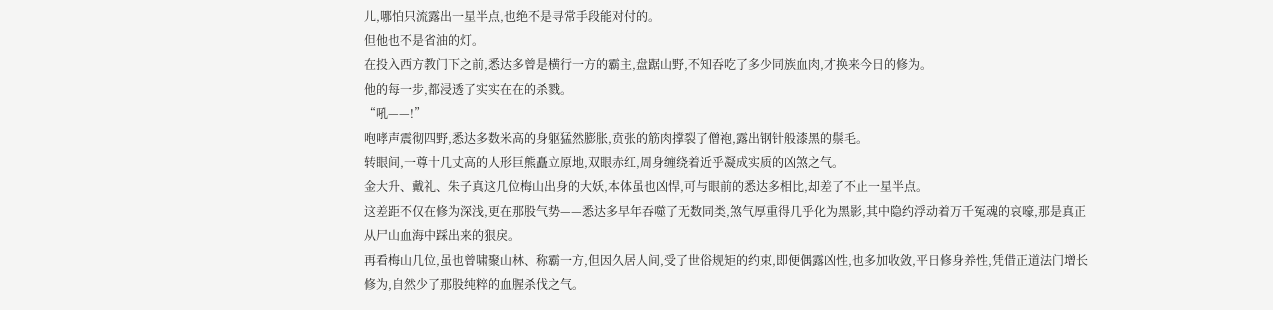儿,哪怕只流露出一星半点,也绝不是寻常手段能对付的。
但他也不是省油的灯。
在投入西方教门下之前,悉达多曾是横行一方的霸主,盘踞山野,不知吞吃了多少同族血肉,才换来今日的修为。
他的每一步,都浸透了实实在在的杀戮。
“吼——!”
咆哮声震彻四野,悉达多数米高的身躯猛然膨胀,贲张的筋肉撑裂了僧袍,露出钢针般漆黑的鬃毛。
转眼间,一尊十几丈高的人形巨熊矗立原地,双眼赤红,周身缠绕着近乎凝成实质的凶煞之气。
金大升、戴礼、朱子真这几位梅山出身的大妖,本体虽也凶悍,可与眼前的悉达多相比,却差了不止一星半点。
这差距不仅在修为深浅,更在那股气势——悉达多早年吞噬了无数同类,煞气厚重得几乎化为黑影,其中隐约浮动着万千冤魂的哀嚎,那是真正从尸山血海中踩出来的狠戾。
再看梅山几位,虽也曾啸聚山林、称霸一方,但因久居人间,受了世俗规矩的约束,即便偶露凶性,也多加收敛,平日修身养性,凭借正道法门增长修为,自然少了那股纯粹的血腥杀伐之气。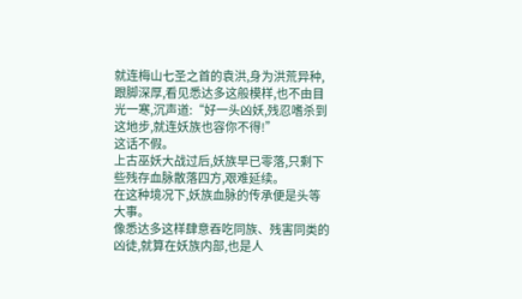就连梅山七圣之首的袁洪,身为洪荒异种,跟脚深厚,看见悉达多这般模样,也不由目光一寒,沉声道:“好一头凶妖,残忍嗜杀到这地步,就连妖族也容你不得!”
这话不假。
上古巫妖大战过后,妖族早已零落,只剩下些残存血脉散落四方,艰难延续。
在这种境况下,妖族血脉的传承便是头等大事。
像悉达多这样肆意吞吃同族、残害同类的凶徒,就算在妖族内部,也是人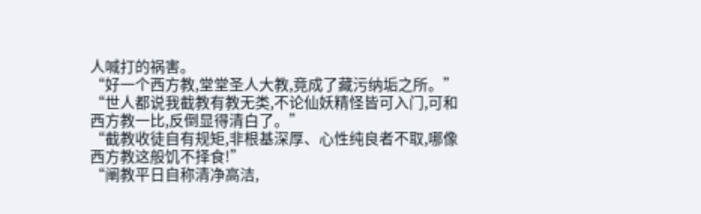人喊打的祸害。
“好一个西方教,堂堂圣人大教,竟成了藏污纳垢之所。”
“世人都说我截教有教无类,不论仙妖精怪皆可入门,可和西方教一比,反倒显得清白了。”
“截教收徒自有规矩,非根基深厚、心性纯良者不取,哪像西方教这般饥不择食!”
“阐教平日自称清净高洁,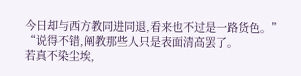今日却与西方教同进同退,看来也不过是一路货色。”
“说得不错,阐教那些人只是表面清高罢了。
若真不染尘埃,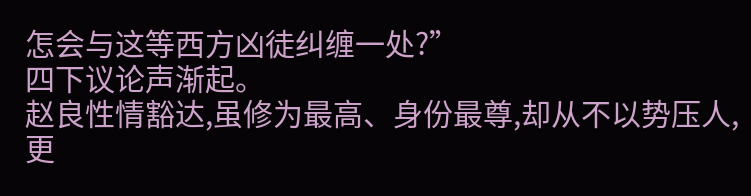怎会与这等西方凶徒纠缠一处?”
四下议论声渐起。
赵良性情豁达,虽修为最高、身份最尊,却从不以势压人,更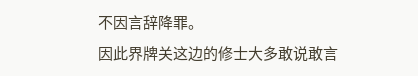不因言辞降罪。
因此界牌关这边的修士大多敢说敢言